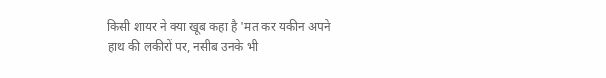किसी शायर ने क्या खूब कहा है 'मत कर यकीन अपने हाथ की लकीरों पर, नसीब उनके भी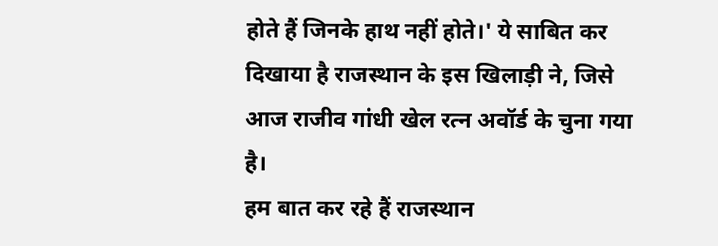होते हैं जिनके हाथ नहीं होते।' ये साबित कर दिखाया है राजस्थान के इस खिलाड़ी ने, जिसे आज राजीव गांधी खेल रत्न अवॉर्ड के चुना गया है।
हम बात कर रहे हैं राजस्थान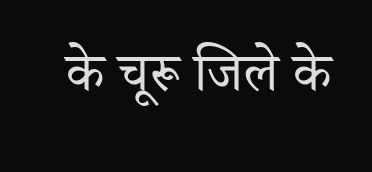के चूरू जिले के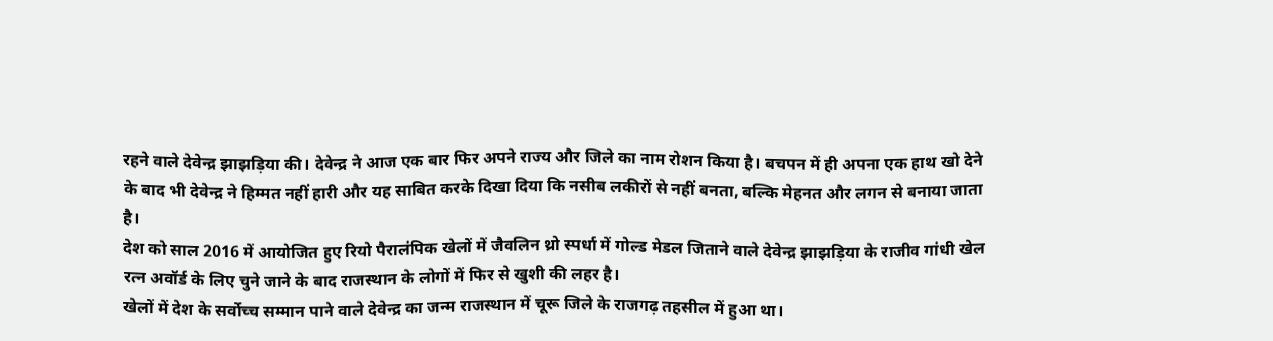रहने वाले देवेन्द्र झाझड़िया की। देवेन्द्र ने आज एक बार फिर अपने राज्य और जिले का नाम रोशन किया है। बचपन में ही अपना एक हाथ खो देने के बाद भी देवेन्द्र ने हिम्मत नहीं हारी और यह साबित करके दिखा दिया कि नसीब लकीरों से नहीं बनता, बल्कि मेहनत और लगन से बनाया जाता है।
देश को साल 2016 में आयोजित हुए रियो पैरालंपिक खेलों में जैवलिन थ्रो स्पर्धा में गोल्ड मेडल जिताने वाले देवेन्द्र झाझड़िया के राजीव गांधी खेल रत्न अवॉर्ड के लिए चुने जाने के बाद राजस्थान के लोगों में फिर से खुशी की लहर है।
खेलों में देश के सर्वोच्च सम्मान पाने वाले देवेन्द्र का जन्म राजस्थान में चूरू जिले के राजगढ़ तहसील में हुआ था।